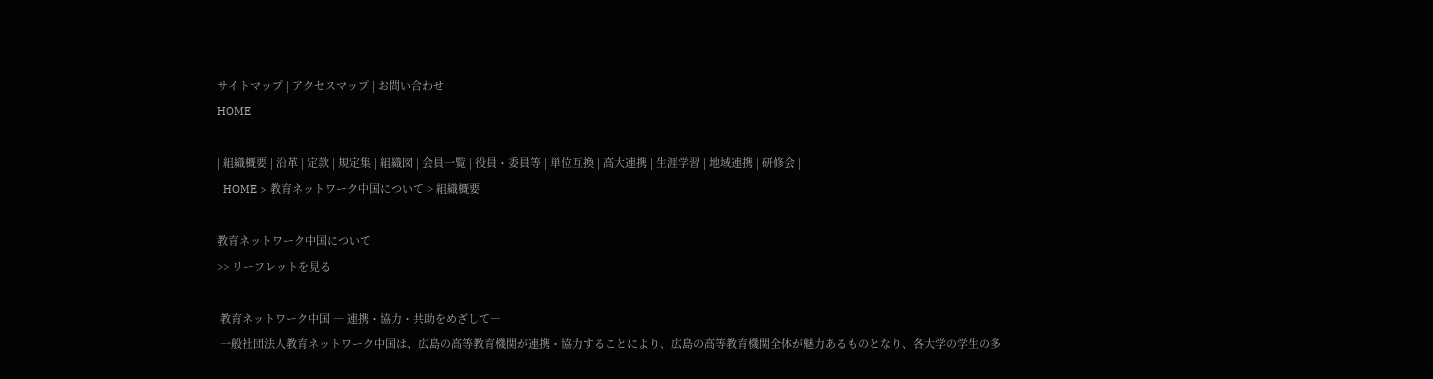サイトマップ | アクセスマップ | お問い合わせ
HOME

| 組織概要 | 沿革 | 定款 | 規定集 | 組織図 | 会員一覧 | 役員・委員等 | 単位互換 | 高大連携 | 生涯学習 | 地域連携 | 研修会 |
  HOME > 教育ネットワーク中国について > 組織概要

教育ネットワーク中国について
>> リーフレットを見る

 教育ネットワーク中国 ― 連携・協力・共助をめざして―
 一般社団法人教育ネットワーク中国は、広島の高等教育機関が連携・協力することにより、広島の高等教育機関全体が魅力あるものとなり、各大学の学生の多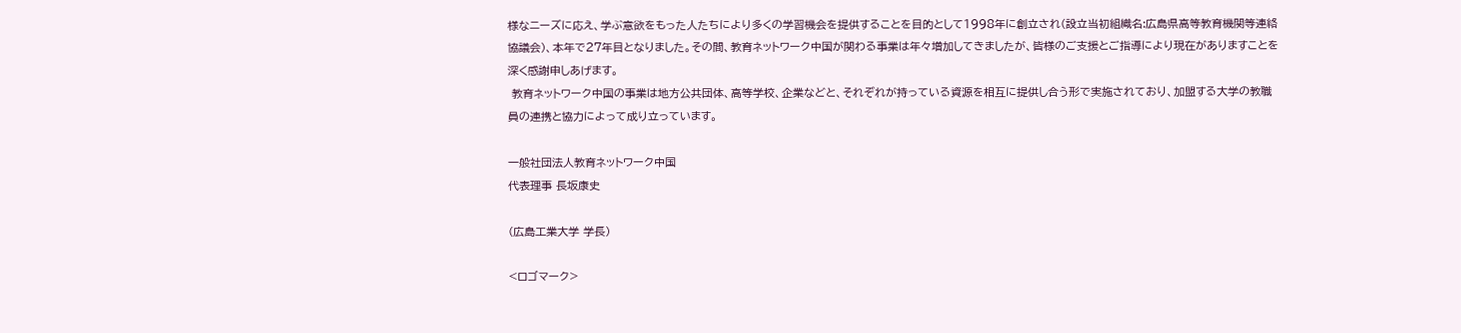様なニーズに応え、学ぶ意欲をもった人たちにより多くの学習機会を提供することを目的として1998年に創立され(設立当初組織名:広島県高等教育機関等連絡協議会)、本年で27年目となりました。その間、教育ネットワーク中国が関わる事業は年々増加してきましたが、皆様のご支援とご指導により現在がありますことを深く感謝申しあげます。
 教育ネットワーク中国の事業は地方公共団体、高等学校、企業などと、それぞれが持っている資源を相互に提供し合う形で実施されており、加盟する大学の教職員の連携と協力によって成り立っています。

一般社団法人教育ネットワーク中国
代表理事 長坂康史

(広島工業大学 学長)

<ロゴマーク>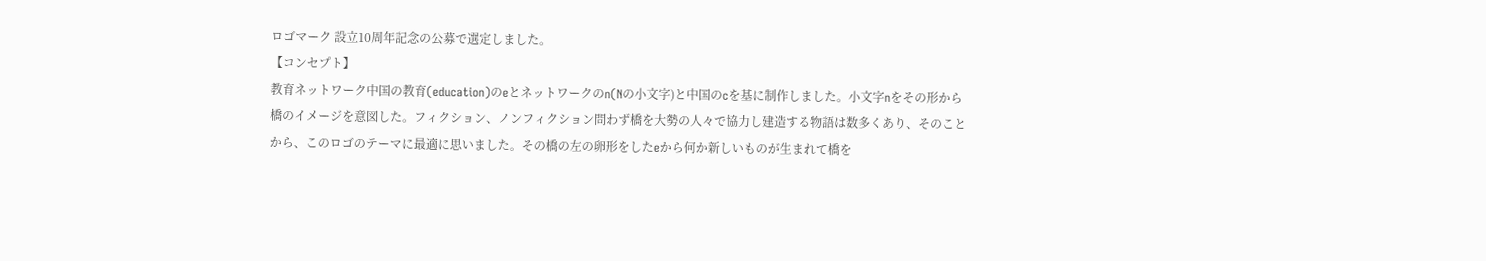ロゴマーク 設立10周年記念の公募で選定しました。
【コンセプト】
教育ネットワーク中国の教育(education)のeとネットワークのn(Nの小文字)と中国のcを基に制作しました。小文字nをその形から橋のイメージを意図した。フィクション、ノンフィクション問わず橋を大勢の人々で協力し建造する物語は数多くあり、そのことから、このロゴのテーマに最適に思いました。その橋の左の卵形をしたeから何か新しいものが生まれて橋を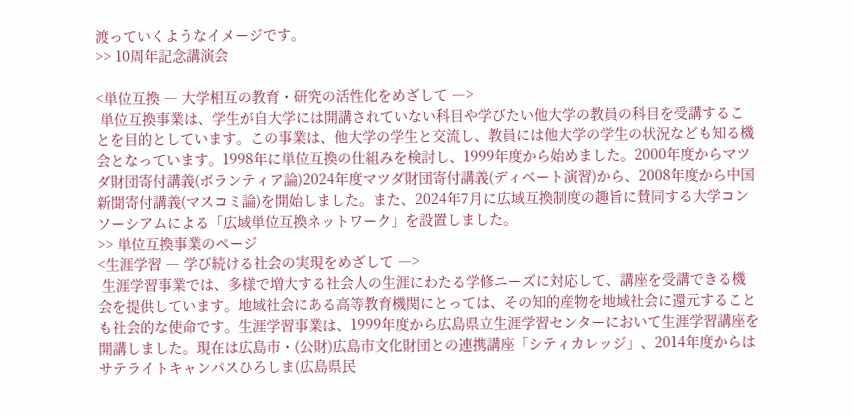渡っていくようなイメージです。
>> 10周年記念講演会

<単位互換 ― 大学相互の教育・研究の活性化をめざして ―>
 単位互換事業は、学生が自大学には開講されていない科目や学びたい他大学の教員の科目を受講することを目的としています。この事業は、他大学の学生と交流し、教員には他大学の学生の状況なども知る機会となっています。1998年に単位互換の仕組みを検討し、1999年度から始めました。2000年度からマツダ財団寄付講義(ボランティア論)2024年度マツダ財団寄付講義(ディベート演習)から、2008年度から中国新聞寄付講義(マスコミ論)を開始しました。また、2024年7月に広域互換制度の趣旨に賛同する大学コンソーシアムによる「広域単位互換ネットワーク」を設置しました。
>> 単位互換事業のページ
<生涯学習 ― 学び続ける社会の実現をめざして ―>
 生涯学習事業では、多様で増大する社会人の生涯にわたる学修ニーズに対応して、講座を受講できる機会を提供しています。地域社会にある高等教育機関にとっては、その知的産物を地域社会に還元することも社会的な使命です。生涯学習事業は、1999年度から広島県立生涯学習センターにおいて生涯学習講座を開講しました。現在は広島市・(公財)広島市文化財団との連携講座「シティカレッジ」、2014年度からはサテライトキャンパスひろしま(広島県民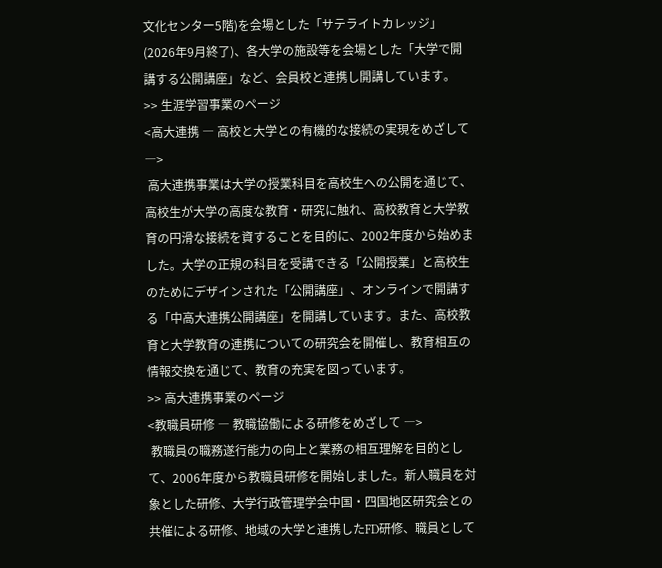文化センター5階)を会場とした「サテライトカレッジ」(2026年9月終了)、各大学の施設等を会場とした「大学で開講する公開講座」など、会員校と連携し開講しています。
>> 生涯学習事業のページ
<高大連携 ― 高校と大学との有機的な接続の実現をめざして ―>
 高大連携事業は大学の授業科目を高校生への公開を通じて、高校生が大学の高度な教育・研究に触れ、高校教育と大学教育の円滑な接続を資することを目的に、2002年度から始めました。大学の正規の科目を受講できる「公開授業」と高校生のためにデザインされた「公開講座」、オンラインで開講する「中高大連携公開講座」を開講しています。また、高校教育と大学教育の連携についての研究会を開催し、教育相互の情報交換を通じて、教育の充実を図っています。
>> 高大連携事業のページ
<教職員研修 ― 教職協働による研修をめざして ―>
 教職員の職務遂行能力の向上と業務の相互理解を目的として、2006年度から教職員研修を開始しました。新人職員を対象とした研修、大学行政管理学会中国・四国地区研究会との共催による研修、地域の大学と連携したFD研修、職員として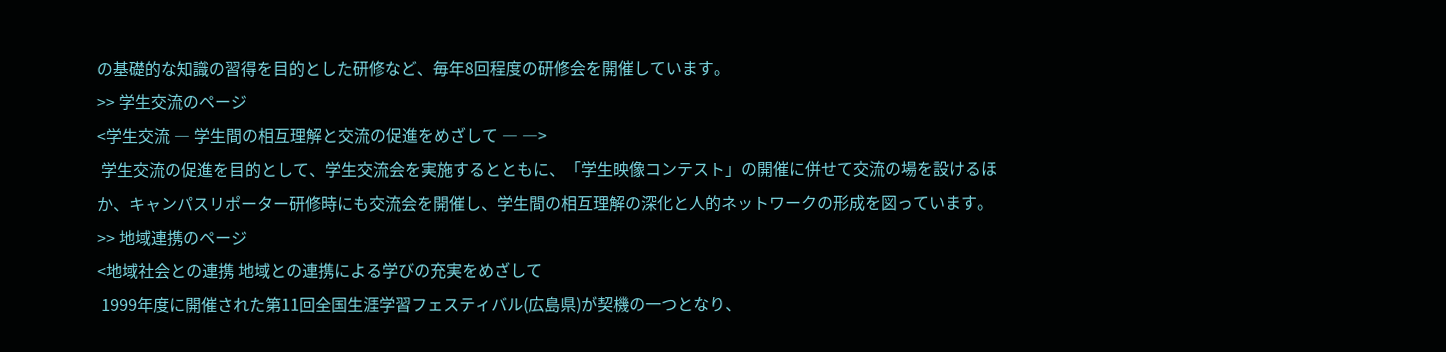の基礎的な知識の習得を目的とした研修など、毎年8回程度の研修会を開催しています。
>> 学生交流のページ
<学生交流 ― 学生間の相互理解と交流の促進をめざして ― ―>
 学生交流の促進を目的として、学生交流会を実施するとともに、「学生映像コンテスト」の開催に併せて交流の場を設けるほか、キャンパスリポーター研修時にも交流会を開催し、学生間の相互理解の深化と人的ネットワークの形成を図っています。
>> 地域連携のページ
<地域社会との連携 地域との連携による学びの充実をめざして
 1999年度に開催された第11回全国生涯学習フェスティバル(広島県)が契機の一つとなり、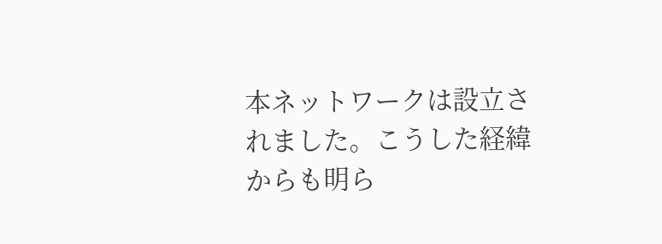本ネットワークは設立されました。こうした経緯からも明ら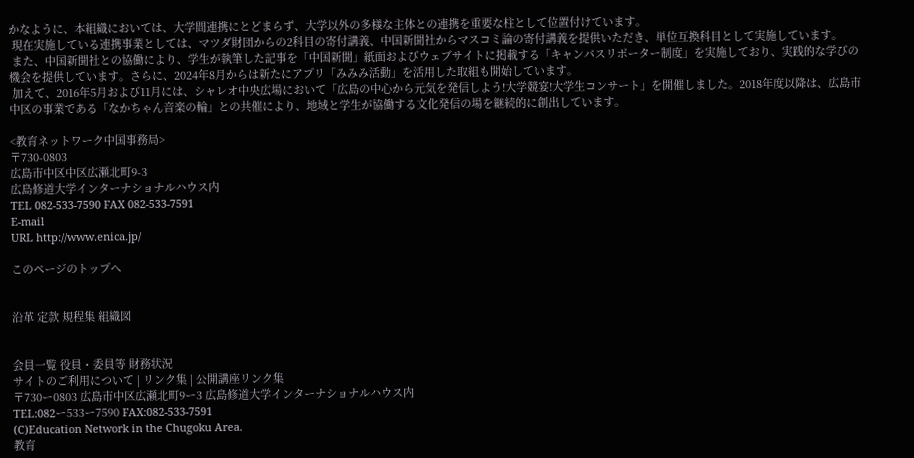かなように、本組織においては、大学間連携にとどまらず、大学以外の多様な主体との連携を重要な柱として位置付けています。
 現在実施している連携事業としては、マツダ財団からの2科目の寄付講義、中国新聞社からマスコミ論の寄付講義を提供いただき、単位互換科目として実施しています。
 また、中国新聞社との協働により、学生が執筆した記事を「中国新聞」紙面およびウェブサイトに掲載する「キャンパスリポーター制度」を実施しており、実践的な学びの機会を提供しています。さらに、2024年8月からは新たにアプリ「みみみ活動」を活用した取組も開始しています。
 加えて、2016年5月および11月には、シャレオ中央広場において「広島の中心から元気を発信しよう!大学競宴!大学生コンサート」を開催しました。2018年度以降は、広島市中区の事業である「なかちゃん音楽の輪」との共催により、地域と学生が協働する文化発信の場を継続的に創出しています。

<教育ネットワーク中国事務局>
〒730-0803
広島市中区中区広瀬北町9-3
広島修道大学インターナショナルハウス内
TEL 082-533-7590 FAX 082-533-7591
E-mail
URL http://www.enica.jp/

このページのトップへ


沿革 定款 規程集 組織図


会員一覧 役員・委員等 財務状況
サイトのご利用について | リンク集 | 公開講座リンク集
〒730ー0803 広島市中区広瀬北町9ー3 広島修道大学インターナショナルハウス内
TEL:082ー533ー7590 FAX:082-533-7591
(C)Education Network in the Chugoku Area.
教育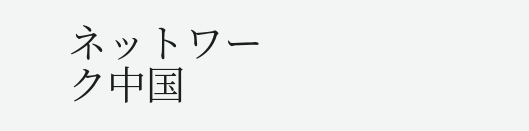ネットワーク中国